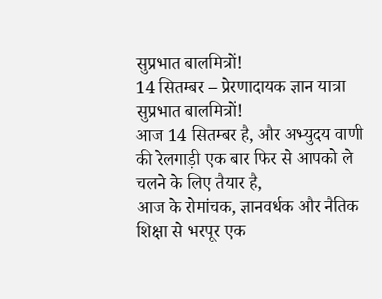सुप्रभात बालमित्रों!
14 सितम्बर – प्रेरणादायक ज्ञान यात्रा
सुप्रभात बालमित्रों!
आज 14 सितम्बर है, और अभ्युदय वाणी की रेलगाड़ी एक बार फिर से आपको ले चलने के लिए तैयार है,
आज के रोमांचक, ज्ञानवर्धक और नैतिक शिक्षा से भरपूर एक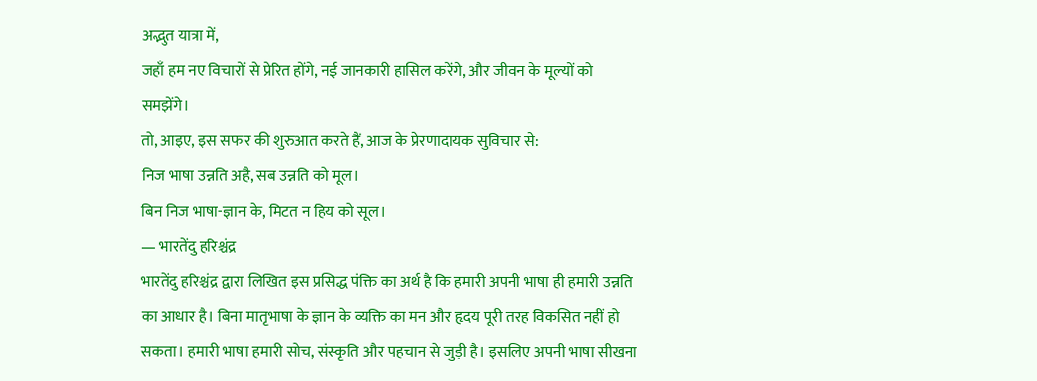अद्भुत यात्रा में,
जहाँ हम नए विचारों से प्रेरित होंगे, नई जानकारी हासिल करेंगे, और जीवन के मूल्यों को समझेंगे।
तो, आइए, इस सफर की शुरुआत करते हैं, आज के प्रेरणादायक सुविचार से:
निज भाषा उन्नति अहै, सब उन्नति को मूल।
बिन निज भाषा-ज्ञान के, मिटत न हिय को सूल।
— भारतेंदु हरिश्चंद्र
भारतेंदु हरिश्चंद्र द्वारा लिखित इस प्रसिद्ध पंक्ति का अर्थ है कि हमारी अपनी भाषा ही हमारी उन्नति का आधार है। बिना मातृभाषा के ज्ञान के व्यक्ति का मन और हृदय पूरी तरह विकसित नहीं हो सकता। हमारी भाषा हमारी सोच, संस्कृति और पहचान से जुड़ी है। इसलिए अपनी भाषा सीखना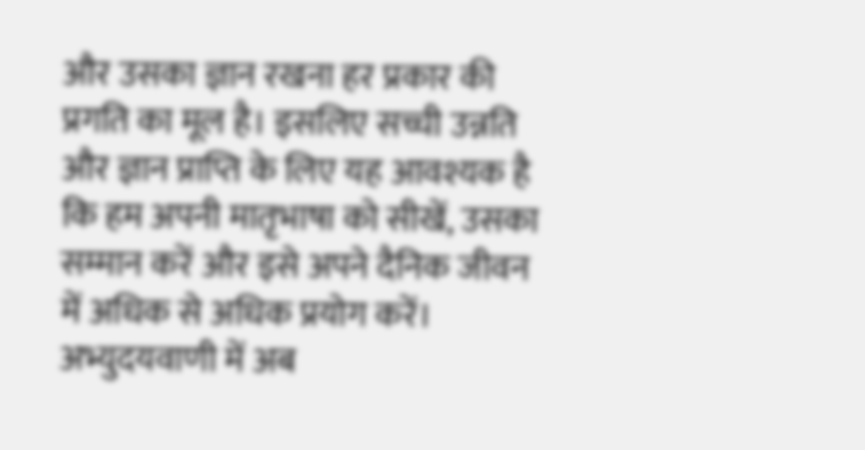और उसका ज्ञान रखना हर प्रकार की प्रगति का मूल है। इसलिए सच्ची उन्नति और ज्ञान प्राप्ति के लिए यह आवश्यक है कि हम अपनी मातृभाषा को सीखें, उसका सम्मान करें और इसे अपने दैनिक जीवन में अधिक से अधिक प्रयोग करें।
अभ्युदयवाणी में अब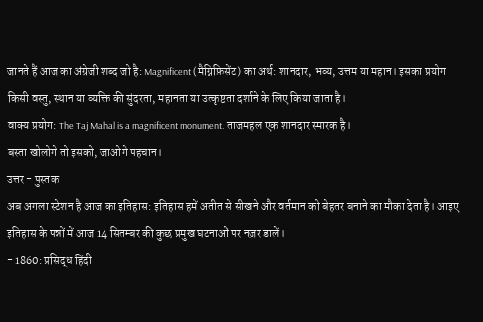जानते हैं आज का अंग्रेजी शब्द जो है: Magnificent (मैग्निफ़िसेंट) का अर्थ: शानदार, भव्य, उत्तम या महान। इसका प्रयोग किसी वस्तु, स्थान या व्यक्ति की सुंदरता, महानता या उत्कृष्टता दर्शाने के लिए किया जाता है।
वाक्य प्रयोग: The Taj Mahal is a magnificent monument. ताजमहल एक शानदार स्मारक है।
बस्ता खोलोगे तो इसको, जाओगे पहचान।
उत्तर - पुस्तक
अब अगला स्टेशन है आज का इतिहास: इतिहास हमें अतीत से सीखने और वर्तमान को बेहतर बनाने का मौका देता है। आइए इतिहास के पन्नों में आज 14 सितम्बर की कुछ प्रमुख घटनाओं पर नज़र डालें।
- 1860: प्रसिद्ध हिंदी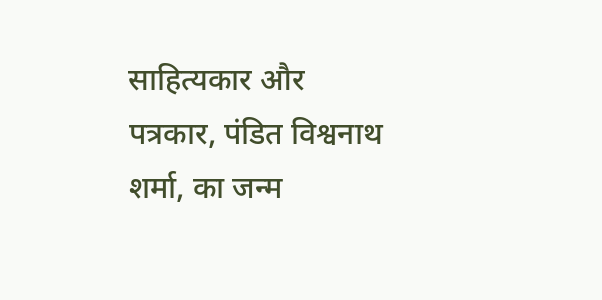साहित्यकार और पत्रकार, पंडित विश्वनाथ शर्मा, का जन्म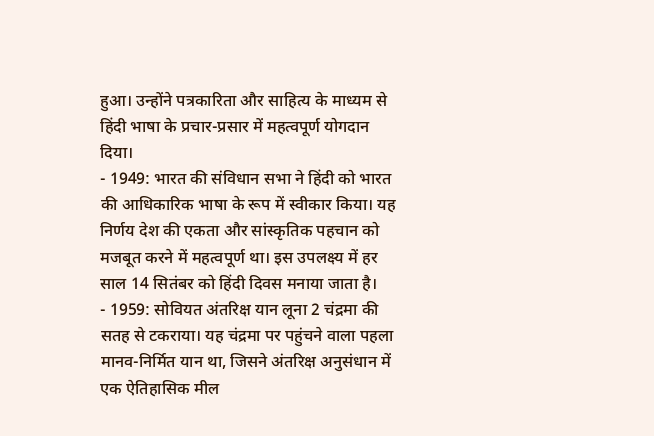हुआ। उन्होंने पत्रकारिता और साहित्य के माध्यम से हिंदी भाषा के प्रचार-प्रसार में महत्वपूर्ण योगदान दिया।
- 1949: भारत की संविधान सभा ने हिंदी को भारत की आधिकारिक भाषा के रूप में स्वीकार किया। यह निर्णय देश की एकता और सांस्कृतिक पहचान को मजबूत करने में महत्वपूर्ण था। इस उपलक्ष्य में हर साल 14 सितंबर को हिंदी दिवस मनाया जाता है।
- 1959: सोवियत अंतरिक्ष यान लूना 2 चंद्रमा की सतह से टकराया। यह चंद्रमा पर पहुंचने वाला पहला मानव-निर्मित यान था, जिसने अंतरिक्ष अनुसंधान में एक ऐतिहासिक मील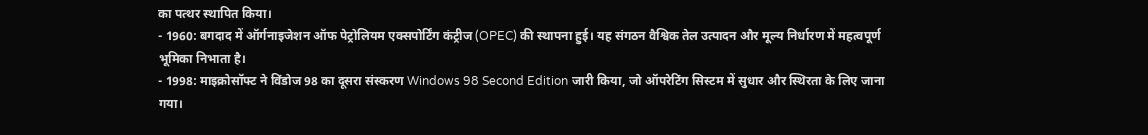का पत्थर स्थापित किया।
- 1960: बगदाद में ऑर्गनाइजेशन ऑफ पेट्रोलियम एक्सपोर्टिंग कंट्रीज (OPEC) की स्थापना हुई। यह संगठन वैश्विक तेल उत्पादन और मूल्य निर्धारण में महत्वपूर्ण भूमिका निभाता है।
- 1998: माइक्रोसॉफ्ट ने विंडोज 98 का दूसरा संस्करण Windows 98 Second Edition जारी किया, जो ऑपरेटिंग सिस्टम में सुधार और स्थिरता के लिए जाना गया।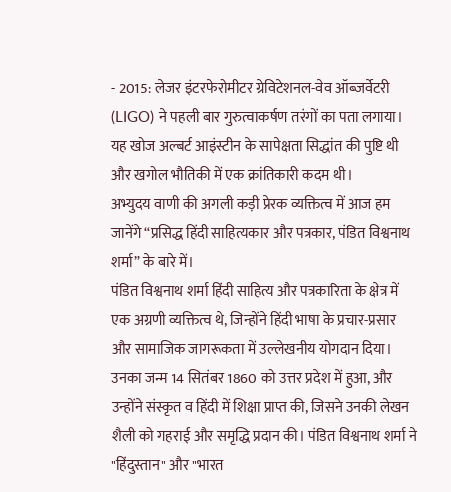- 2015: लेजर इंटरफेरोमीटर ग्रेविटेशनल-वेव ऑब्जर्वेटरी (LIGO) ने पहली बार गुरुत्वाकर्षण तरंगों का पता लगाया। यह खोज अल्बर्ट आइंस्टीन के सापेक्षता सिद्धांत की पुष्टि थी और खगोल भौतिकी में एक क्रांतिकारी कदम थी।
अभ्युदय वाणी की अगली कड़ी प्रेरक व्यक्तित्व में आज हम जानेंगे “प्रसिद्ध हिंदी साहित्यकार और पत्रकार, पंडित विश्वनाथ शर्मा” के बारे में।
पंडित विश्वनाथ शर्मा हिंदी साहित्य और पत्रकारिता के क्षेत्र में एक अग्रणी व्यक्तित्व थे, जिन्होंने हिंदी भाषा के प्रचार-प्रसार और सामाजिक जागरूकता में उल्लेखनीय योगदान दिया। उनका जन्म 14 सितंबर 1860 को उत्तर प्रदेश में हुआ, और उन्होंने संस्कृत व हिंदी में शिक्षा प्राप्त की, जिसने उनकी लेखन शैली को गहराई और समृद्धि प्रदान की। पंडित विश्वनाथ शर्मा ने "हिंदुस्तान" और "भारत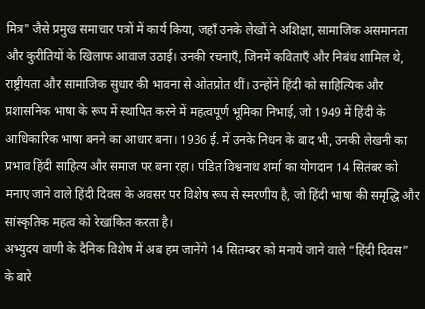मित्र" जैसे प्रमुख समाचार पत्रों में कार्य किया, जहाँ उनके लेखों ने अशिक्षा, सामाजिक असमानता और कुरीतियों के खिलाफ आवाज उठाई। उनकी रचनाएँ, जिनमें कविताएँ और निबंध शामिल थे, राष्ट्रीयता और सामाजिक सुधार की भावना से ओतप्रोत थीं। उन्होंने हिंदी को साहित्यिक और प्रशासनिक भाषा के रूप में स्थापित करने में महत्वपूर्ण भूमिका निभाई, जो 1949 में हिंदी के आधिकारिक भाषा बनने का आधार बना। 1936 ई. में उनके निधन के बाद भी, उनकी लेखनी का प्रभाव हिंदी साहित्य और समाज पर बना रहा। पंडित विश्वनाथ शर्मा का योगदान 14 सितंबर को मनाए जाने वाले हिंदी दिवस के अवसर पर विशेष रूप से स्मरणीय है, जो हिंदी भाषा की समृद्धि और सांस्कृतिक महत्व को रेखांकित करता है।
अभ्युदय वाणी के दैनिक विशेष में अब हम जानेंगे 14 सितम्बर को मनाये जाने वाले “हिंदी दिवस” के बारे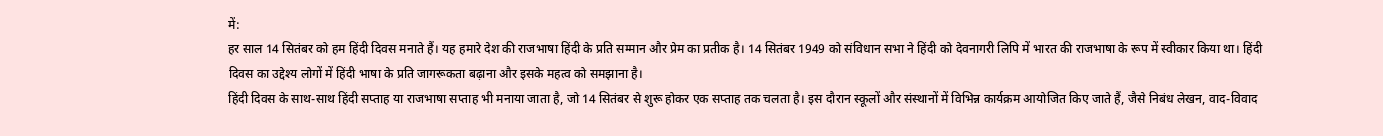में:
हर साल 14 सितंबर को हम हिंदी दिवस मनाते हैं। यह हमारे देश की राजभाषा हिंदी के प्रति सम्मान और प्रेम का प्रतीक है। 14 सितंबर 1949 को संविधान सभा ने हिंदी को देवनागरी लिपि में भारत की राजभाषा के रूप में स्वीकार किया था। हिंदी दिवस का उद्देश्य लोगों में हिंदी भाषा के प्रति जागरूकता बढ़ाना और इसके महत्व को समझाना है।
हिंदी दिवस के साथ-साथ हिंदी सप्ताह या राजभाषा सप्ताह भी मनाया जाता है, जो 14 सितंबर से शुरू होकर एक सप्ताह तक चलता है। इस दौरान स्कूलों और संस्थानों में विभिन्न कार्यक्रम आयोजित किए जाते हैं, जैसे निबंध लेखन, वाद-विवाद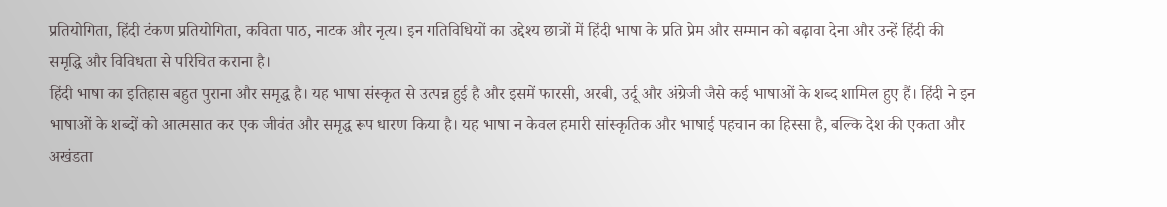प्रतियोगिता, हिंदी टंकण प्रतियोगिता, कविता पाठ, नाटक और नृत्य। इन गतिविधियों का उद्देश्य छात्रों में हिंदी भाषा के प्रति प्रेम और सम्मान को बढ़ावा देना और उन्हें हिंदी की समृद्धि और विविधता से परिचित कराना है।
हिंदी भाषा का इतिहास बहुत पुराना और समृद्ध है। यह भाषा संस्कृत से उत्पन्न हुई है और इसमें फारसी, अरबी, उर्दू और अंग्रेजी जैसे कई भाषाओं के शब्द शामिल हुए हैं। हिंदी ने इन भाषाओं के शब्दों को आत्मसात कर एक जीवंत और समृद्ध रूप धारण किया है। यह भाषा न केवल हमारी सांस्कृतिक और भाषाई पहचान का हिस्सा है, बल्कि देश की एकता और अखंडता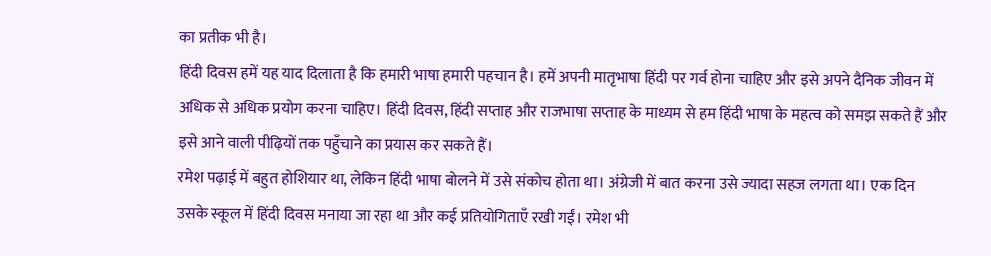का प्रतीक भी है।
हिंदी दिवस हमें यह याद दिलाता है कि हमारी भाषा हमारी पहचान है। हमें अपनी मातृभाषा हिंदी पर गर्व होना चाहिए और इसे अपने दैनिक जीवन में अधिक से अधिक प्रयोग करना चाहिए। हिंदी दिवस, हिंदी सप्ताह और राजभाषा सप्ताह के माध्यम से हम हिंदी भाषा के महत्व को समझ सकते हैं और इसे आने वाली पीढ़ियों तक पहुँचाने का प्रयास कर सकते हैं।
रमेश पढ़ाई में बहुत होशियार था, लेकिन हिंदी भाषा बोलने में उसे संकोच होता था। अंग्रेजी में बात करना उसे ज्यादा सहज लगता था। एक दिन उसके स्कूल में हिंदी दिवस मनाया जा रहा था और कई प्रतियोगिताएँ रखी गईं। रमेश भी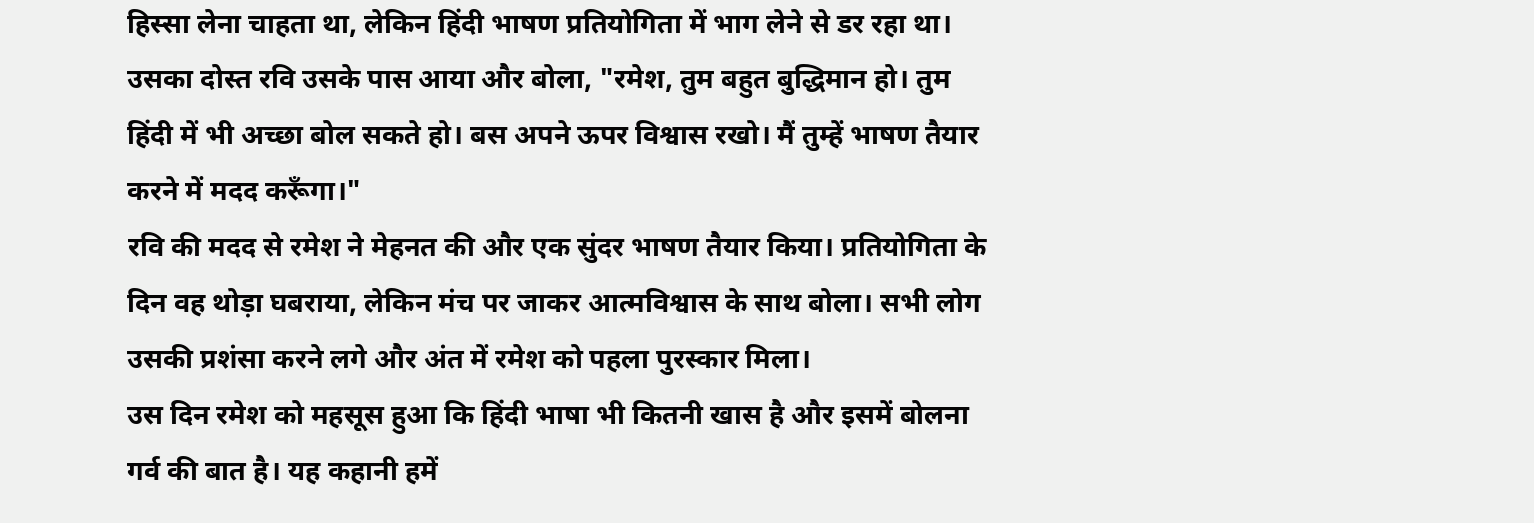हिस्सा लेना चाहता था, लेकिन हिंदी भाषण प्रतियोगिता में भाग लेने से डर रहा था।
उसका दोस्त रवि उसके पास आया और बोला, "रमेश, तुम बहुत बुद्धिमान हो। तुम हिंदी में भी अच्छा बोल सकते हो। बस अपने ऊपर विश्वास रखो। मैं तुम्हें भाषण तैयार करने में मदद करूँगा।"
रवि की मदद से रमेश ने मेहनत की और एक सुंदर भाषण तैयार किया। प्रतियोगिता के दिन वह थोड़ा घबराया, लेकिन मंच पर जाकर आत्मविश्वास के साथ बोला। सभी लोग उसकी प्रशंसा करने लगे और अंत में रमेश को पहला पुरस्कार मिला।
उस दिन रमेश को महसूस हुआ कि हिंदी भाषा भी कितनी खास है और इसमें बोलना गर्व की बात है। यह कहानी हमें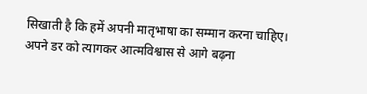सिखाती है कि हमें अपनी मातृभाषा का सम्मान करना चाहिए। अपने डर को त्यागकर आत्मविश्वास से आगे बढ़ना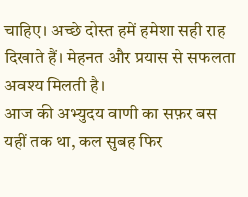चाहिए। अच्छे दोस्त हमें हमेशा सही राह दिखाते हैं। मेहनत और प्रयास से सफलता अवश्य मिलती है।
आज की अभ्युदय वाणी का सफ़र बस यहीं तक था, कल सुबह फिर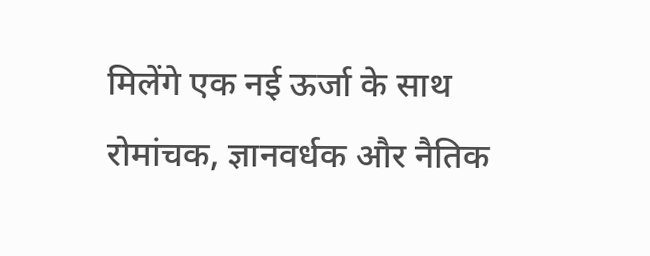मिलेंगे एक नई ऊर्जा के साथ रोमांचक, ज्ञानवर्धक और नैतिक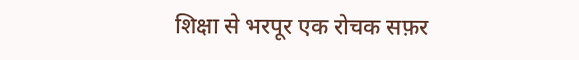शिक्षा से भरपूर एक रोचक सफ़र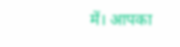में। आपका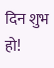दिन शुभ हो!